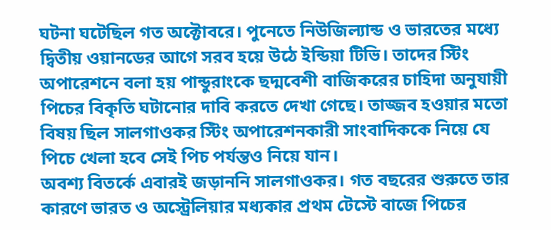ঘটনা ঘটেছিল গত অক্টোবরে। পুনেতে নিউজিল্যান্ড ও ভারতের মধ্যে দ্বিতীয় ওয়ানডের আগে সরব হয়ে উঠে ইন্ডিয়া টিভি। তাদের স্টিং অপারেশনে বলা হয় পান্ডুরাংকে ছদ্মবেশী বাজিকরের চাহিদা অনুযায়ী পিচের বিকৃতি ঘটানোর দাবি করতে দেখা গেছে। তাজ্জব হওয়ার মতো বিষয় ছিল সালগাওকর স্টিং অপারেশনকারী সাংবাদিককে নিয়ে যে পিচে খেলা হবে সেই পিচ পর্যন্তও নিয়ে যান।
অবশ্য বিতর্কে এবারই জড়াননি সালগাওকর। গত বছরের শুরুতে তার কারণে ভারত ও অস্ট্রেলিয়ার মধ্যকার প্রথম টেস্টে বাজে পিচের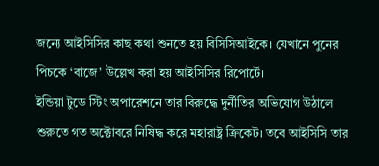জন্যে আইসিসির কাছ কথা শুনতে হয় বিসিসিআইকে। যেখানে পুনের পিচকে ‘বাজে’ উল্লেখ করা হয় আইসিসির রিপোর্টে।
ইন্ডিয়া টুডে স্টিং অপারেশনে তার বিরুদ্ধে দুর্নীতির অভিযোগ উঠালে শুরুতে গত অক্টোবরে নিষিদ্ধ করে মহারাষ্ট্র ক্রিকেট। তবে আইসিসি তার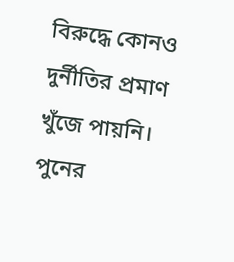বিরুদ্ধে কোনও দুর্নীতির প্রমাণ খুঁজে পায়নি। পুনের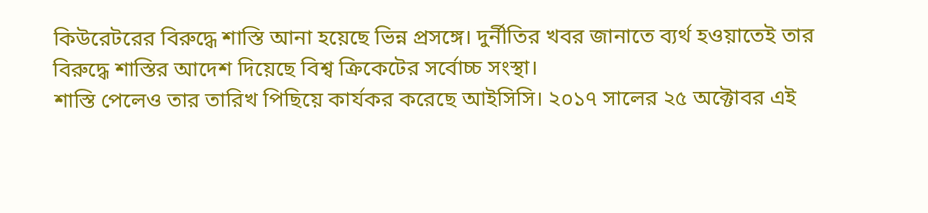কিউরেটরের বিরুদ্ধে শাস্তি আনা হয়েছে ভিন্ন প্রসঙ্গে। দুর্নীতির খবর জানাতে ব্যর্থ হওয়াতেই তার বিরুদ্ধে শাস্তির আদেশ দিয়েছে বিশ্ব ক্রিকেটের সর্বোচ্চ সংস্থা।
শাস্তি পেলেও তার তারিখ পিছিয়ে কার্যকর করেছে আইসিসি। ২০১৭ সালের ২৫ অক্টোবর এই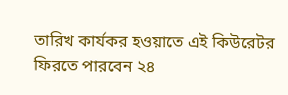তারিখ কার্যকর হওয়াতে এই কিউরেটর ফিরতে পারবেন ২৪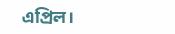এপ্রিল।